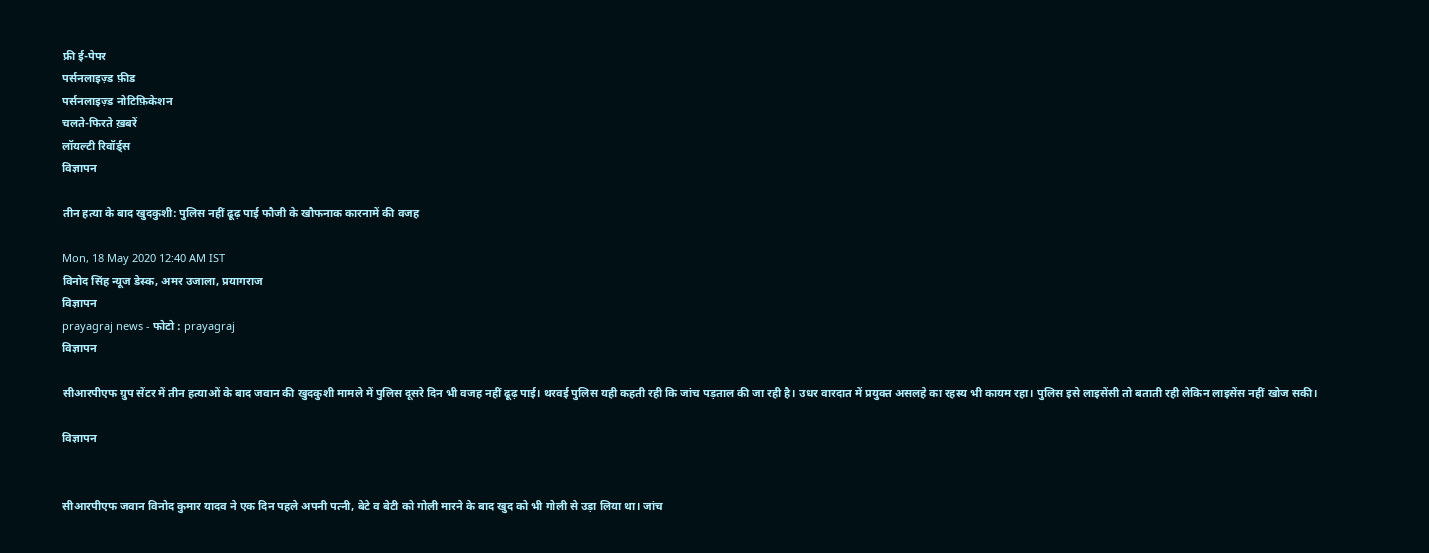फ्री ई-पेपर
पर्सनलाइज़्ड फ़ीड
पर्सनलाइज़्ड नोटिफ़िकेशन
चलते-फिरते ख़बरें
लॉयल्टी रिवॉर्ड्स
विज्ञापन

तीन हत्या के बाद खुदकुशी: पुलिस नहीं ढूढ़ पाई फौजी के खौफनाक कारनामें की वजह

Mon, 18 May 2020 12:40 AM IST
विनोद सिंह न्यूज डेस्क, अमर उजाला, प्रयागराज
विज्ञापन
prayagraj news - फोटो : prayagraj
विज्ञापन

सीआरपीएफ ग्रुप सेंटर में तीन हत्याओं के बाद जवान की खुदकुशी मामले में पुलिस दूसरे दिन भी वजह नहीं ढूढ़ पाई। थरवई पुलिस यही कहती रही कि जांच पड़ताल की जा रही है। उधर वारदात में प्रयुक्त असलहे का रहस्य भी कायम रहा। पुलिस इसे लाइसेंसी तो बताती रही लेकिन लाइसेंस नहीं खोज सकी।

विज्ञापन


सीआरपीएफ जवान विनोद कुमार यादव ने एक दिन पहले अपनी पत्नी, बेटे व बेटी को गोली मारने के बाद खुद को भी गोली से उड़ा लिया था। जांच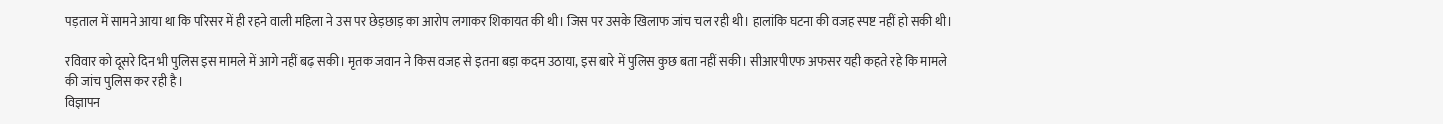पड़ताल में सामने आया था कि परिसर में ही रहने वाली महिला ने उस पर छेड़छाड़ का आरोप लगाकर शिकायत की थी। जिस पर उसके खिलाफ जांच चल रही थी। हालांकि घटना की वजह स्पष्ट नहीं हो सकी थी।

रविवार को दूसरे दिन भी पुलिस इस मामले में आगे नहीं बढ़ सकी। मृतक जवान ने किस वजह से इतना बड़ा कदम उठाया, इस बारे में पुलिस कुछ बता नहीं सकी। सीआरपीएफ अफसर यही कहते रहे कि मामले की जांच पुलिस कर रही है।
विज्ञापन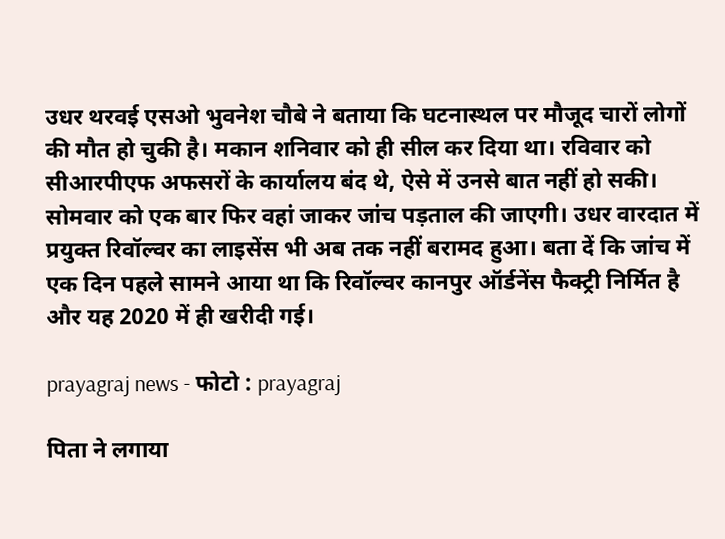उधर थरवई एसओ भुवनेश चौबे ने बताया कि घटनास्थल पर मौजूद चारों लोगों की मौत हो चुकी है। मकान शनिवार को ही सील कर दिया था। रविवार को सीआरपीएफ अफसरों के कार्यालय बंद थे, ऐसे में उनसे बात नहीं हो सकी। सोमवार को एक बार फिर वहां जाकर जांच पड़ताल की जाएगी। उधर वारदात में प्रयुक्त रिवॉल्वर का लाइसेंस भी अब तक नहीं बरामद हुआ। बता दें कि जांच में एक दिन पहले सामने आया था कि रिवॉल्वर कानपुर ऑर्डनेंस फैक्ट्री निर्मित है और यह 2020 में ही खरीदी गई।

prayagraj news - फोटो : prayagraj

पिता ने लगाया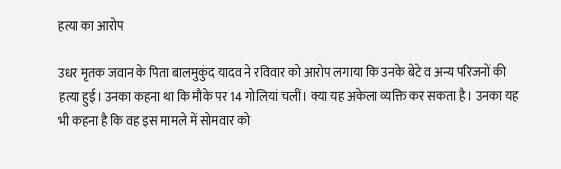हत्या का आरोप

उधर मृतक जवान के पिता बालमुकुंद यादव ने रविवार को आरोप लगाया कि उनके बेटे व अन्य परिजनों की हत्या हुई। उनका कहना था कि मौके पर 14 गोलियां चलीं। क्या यह अकेला व्यक्ति कर सकता है। उनका यह भी कहना है कि वह इस मामले में सोमवार को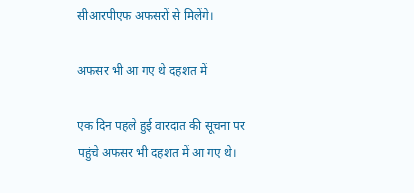सीआरपीएफ अफसरों से मिलेंगे।

अफसर भी आ गए थे दहशत में

एक दिन पहले हुई वारदात की सूचना पर पहुंचे अफसर भी दहशत में आ गए थे।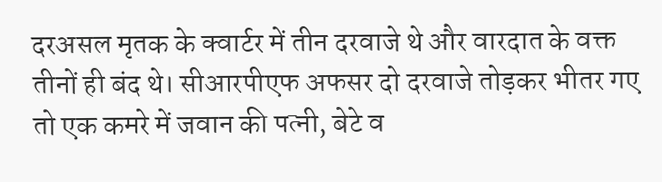दरअसल मृतक के क्वार्टर में तीन दरवाजे थे और वारदात के वक्त तीनों ही बंद थे। सीआरपीएफ अफसर दो दरवाजे तोड़कर भीतर गए तो एक कमरे में जवान की पत्नी, बेटे व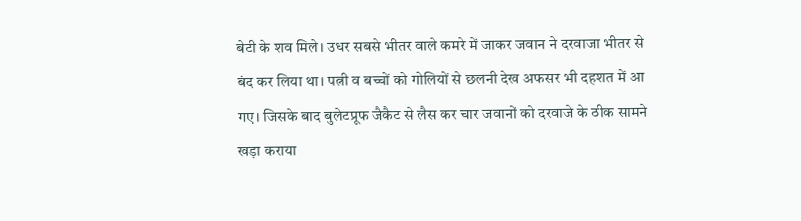बेटी के शव मिले। उधर सबसे भीतर वाले कमरे में जाकर जवान ने दरवाजा भीतर से बंद कर लिया था। पत्नी व बच्चों को गोलियों से छलनी देख अफसर भी दहशत में आ गए। जिसके बाद बुलेटप्रूफ जैकैट से लैस कर चार जवानों को दरवाजे के ठीक सामने खड़ा कराया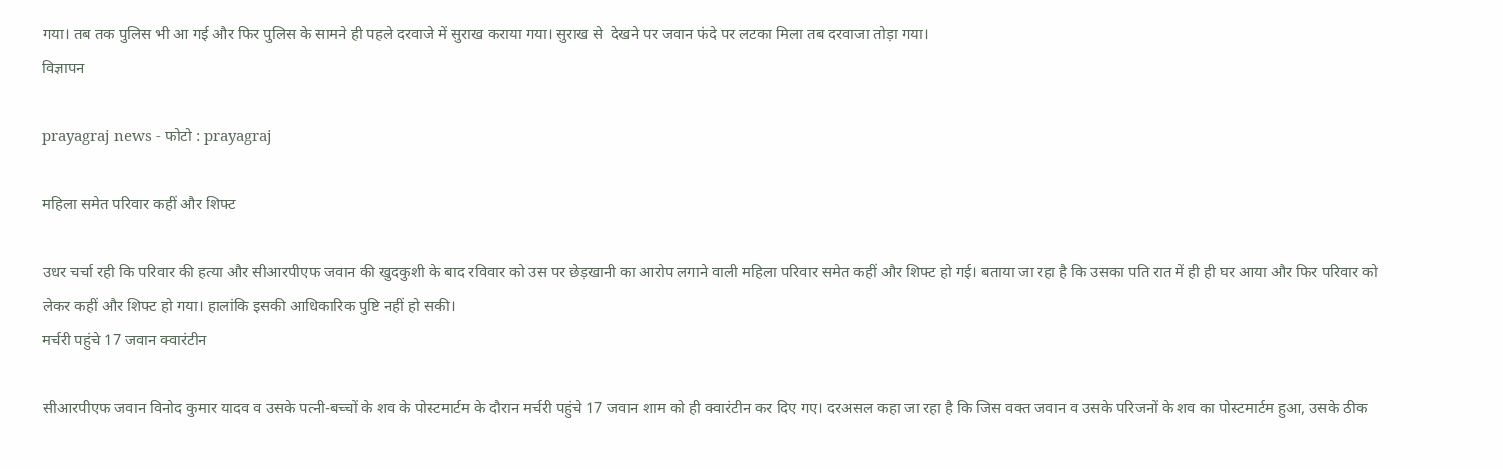गया। तब तक पुलिस भी आ गई और फिर पुलिस के सामने ही पहले दरवाजे में सुराख कराया गया। सुराख से  देखने पर जवान फंदे पर लटका मिला तब दरवाजा तोड़ा गया।
विज्ञापन

prayagraj news - फोटो : prayagraj

महिला समेत परिवार कहीं और शिफ्ट

उधर चर्चा रही कि परिवार की हत्या और सीआरपीएफ जवान की खुदकुशी के बाद रविवार को उस पर छेड़खानी का आरोप लगाने वाली महिला परिवार समेत कहीं और शिफ्ट हो गई। बताया जा रहा है कि उसका पति रात में ही ही घर आया और फिर परिवार को लेकर कहीं और शिफ्ट हो गया। हालांकि इसकी आधिकारिक पुष्टि नहीं हो सकी।
मर्चरी पहुंचे 17 जवान क्वारंटीन

सीआरपीएफ जवान विनोद कुमार यादव व उसके पत्नी-बच्चों के शव के पोस्टमार्टम के दौरान मर्चरी पहुंचे 17 जवान शाम को ही क्वारंटीन कर दिए गए। दरअसल कहा जा रहा है कि जिस वक्त जवान व उसके परिजनों के शव का पोस्टमार्टम हुआ, उसके ठीक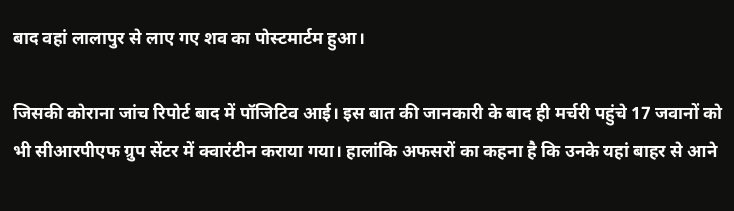बाद वहां लालापुर से लाए गए शव का पोस्टमार्टम हुआ।

जिसकी कोराना जांच रिपोर्ट बाद में पॉजिटिव आई। इस बात की जानकारी के बाद ही मर्चरी पहुंचे 17 जवानों को भी सीआरपीएफ ग्रुप सेंटर में क्वारंटीन कराया गया। हालांकि अफसरों का कहना है कि उनके यहां बाहर से आने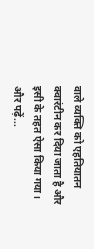वाले व्यक्ति को एहतियातन क्वारंटीन कर दिया जाता है और इसी के तहत ऐसा किया गया।
और पढ़ें...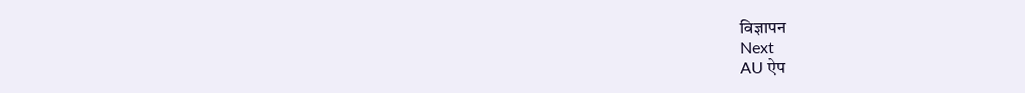विज्ञापन
Next
AU ऐप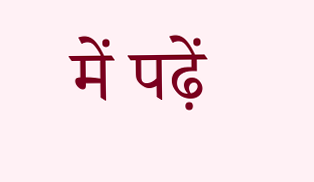में पढ़ें